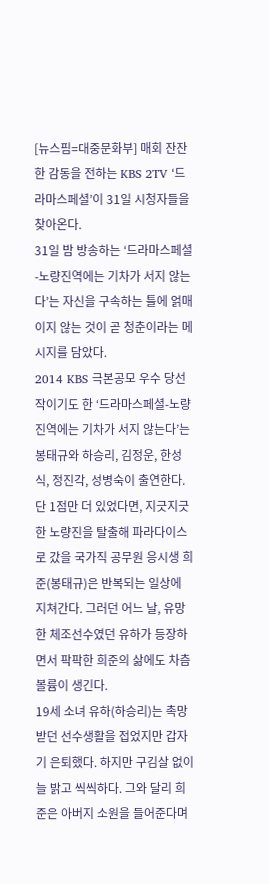[뉴스핌=대중문화부] 매회 잔잔한 감동을 전하는 KBS 2TV ‘드라마스페셜’이 31일 시청자들을 찾아온다.
31일 밤 방송하는 ‘드라마스페셜-노량진역에는 기차가 서지 않는다’는 자신을 구속하는 틀에 얽매이지 않는 것이 곧 청춘이라는 메시지를 담았다.
2014 KBS 극본공모 우수 당선작이기도 한 ‘드라마스페셜-노량진역에는 기차가 서지 않는다’는 봉태규와 하승리, 김정운, 한성식, 정진각, 성병숙이 출연한다.
단 1점만 더 있었다면, 지긋지긋한 노량진을 탈출해 파라다이스로 갔을 국가직 공무원 응시생 희준(봉태규)은 반복되는 일상에 지쳐간다. 그러던 어느 날, 유망한 체조선수였던 유하가 등장하면서 팍팍한 희준의 삶에도 차츰 볼륨이 생긴다.
19세 소녀 유하(하승리)는 촉망 받던 선수생활을 접었지만 갑자기 은퇴했다. 하지만 구김살 없이 늘 밝고 씩씩하다. 그와 달리 희준은 아버지 소원을 들어준다며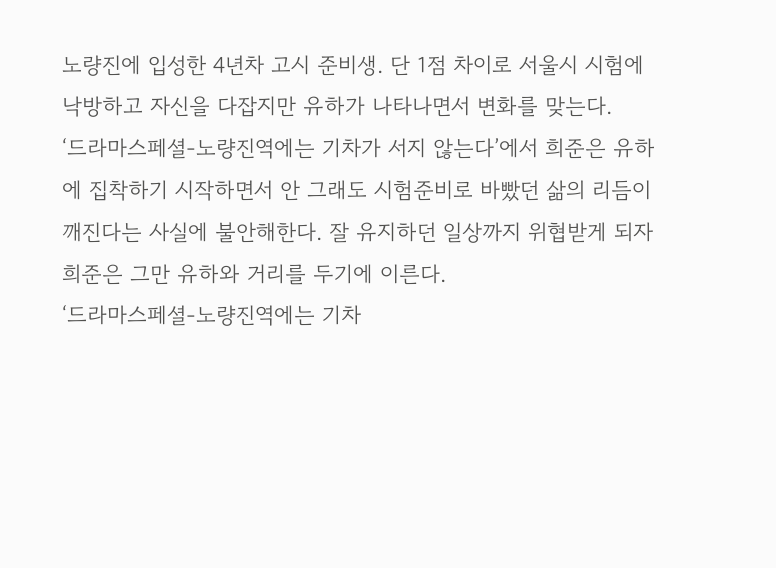노량진에 입성한 4년차 고시 준비생. 단 1점 차이로 서울시 시험에 낙방하고 자신을 다잡지만 유하가 나타나면서 변화를 맞는다.
‘드라마스페셜-노량진역에는 기차가 서지 않는다’에서 희준은 유하에 집착하기 시작하면서 안 그래도 시험준비로 바빴던 삶의 리듬이 깨진다는 사실에 불안해한다. 잘 유지하던 일상까지 위협받게 되자 희준은 그만 유하와 거리를 두기에 이른다.
‘드라마스페셜-노량진역에는 기차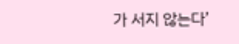가 서지 않는다’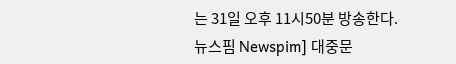는 31일 오후 11시50분 방송한다.
뉴스핌 Newspim] 대중문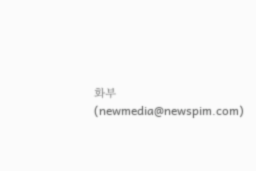화부 (newmedia@newspim.com)